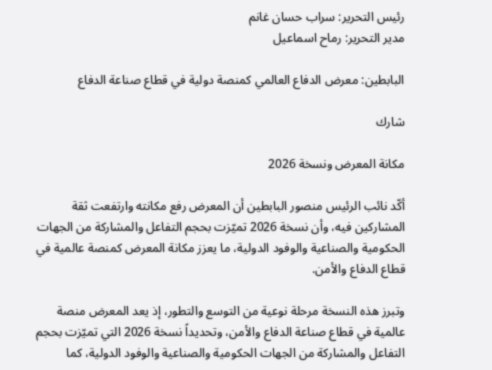رئيس التحرير: سراب حسان غانم
مدير التحرير: رماح اسماعيل

البابطين: معرض الدفاع العالمي كمنصة دولية في قطاع صناعة الدفاع

شارك

مكانة المعرض ونسخة 2026

أكّد نائب الرئيس منصور البابطين أن المعرض رفع مكانته وارتفعت ثقة المشاركين فيه، وأن نسخة 2026 تميّزت بحجم التفاعل والمشاركة من الجهات الحكومية والصناعية والوفود الدولية، ما يعزز مكانة المعرض كمنصة عالمية في قطاع الدفاع والأمن.

وتبرز هذه النسخة مرحلة نوعية من التوسع والتطور، إذ يعد المعرض منصة عالمية في قطاع صناعة الدفاع والأمن، وتحديداً نسخة 2026 التي تميّزت بحجم التفاعل والمشاركة من الجهات الحكومية والصناعية والوفود الدولية، كما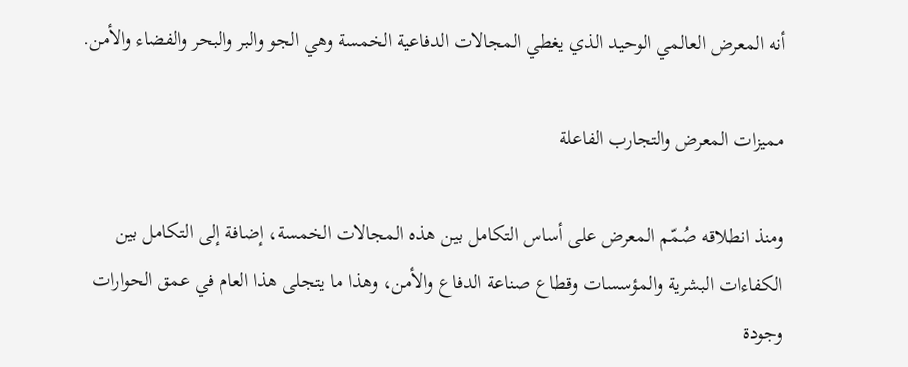أنه المعرض العالمي الوحيد الذي يغطي المجالات الدفاعية الخمسة وهي الجو والبر والبحر والفضاء والأمن.

مميزات المعرض والتجارب الفاعلة

ومنذ انطلاقه صُمّم المعرض على أساس التكامل بين هذه المجالات الخمسة، إضافة إلى التكامل بين الكفاءات البشرية والمؤسسات وقطاع صناعة الدفاع والأمن، وهذا ما يتجلى هذا العام في عمق الحوارات وجودة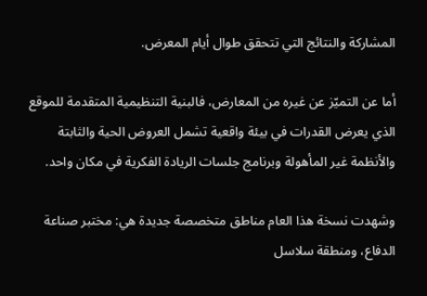المشاركة والنتائج التي تتحقق طوال أيام المعرض.

أما عن التميّز عن غيره من المعارض، فالبنية التنظيمية المتقدمة للموقع الذي يعرض القدرات في بيئة واقعية تشمل العروض الحية والثابتة والأنظمة غير المأهولة وبرنامج جلسات الريادة الفكرية في مكان واحد.

وشهدت نسخة هذا العام مناطق متخصصة جديدة هي: مختبر صناعة الدفاع، ومنطقة سلاسل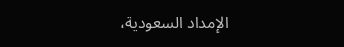الإمداد السعودية،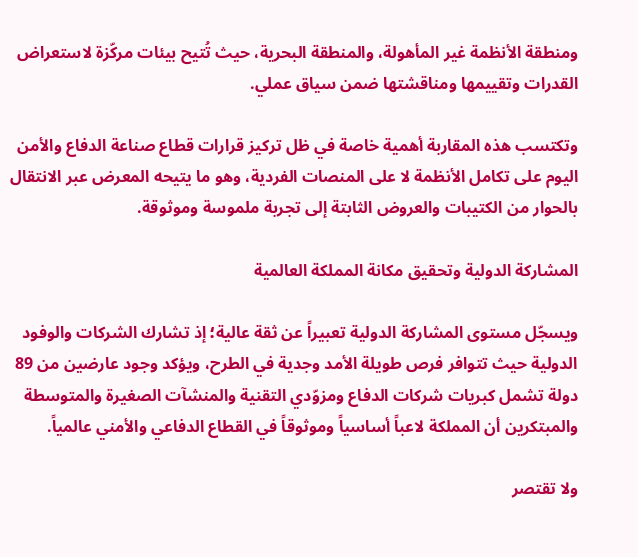ومنطقة الأنظمة غير المأهولة، والمنطقة البحرية، حيث تُتيح بيئات مركّزة لاستعراض القدرات وتقييمها ومناقشتها ضمن سياق عملي.

وتكتسب هذه المقاربة أهمية خاصة في ظل تركيز قرارات قطاع صناعة الدفاع والأمن اليوم على تكامل الأنظمة لا على المنصات الفردية، وهو ما يتيحه المعرض عبر الانتقال بالحوار من الكتيبات والعروض الثابتة إلى تجربة ملموسة وموثوقة.

المشاركة الدولية وتحقيق مكانة المملكة العالمية

ويسجّل مستوى المشاركة الدولية تعبيراً عن ثقة عالية؛ إذ تشارك الشركات والوفود الدولية حيث تتوافر فرص طويلة الأمد وجدية في الطرح، ويؤكد وجود عارضين من 89 دولة تشمل كبريات شركات الدفاع ومزوّدي التقنية والمنشآت الصغيرة والمتوسطة والمبتكرين أن المملكة لاعباً أساسياً وموثوقاً في القطاع الدفاعي والأمني عالمياً.

ولا تقتصر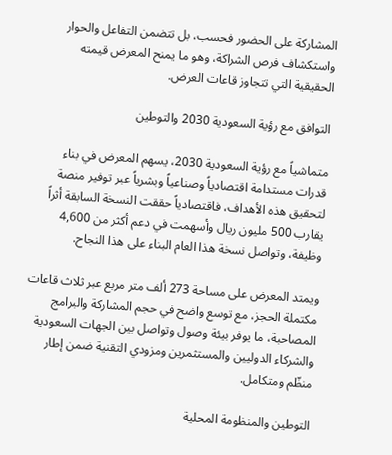المشاركة على الحضور فحسب، بل تتضمن التفاعل والحوار واستكشاف فرص الشراكة، وهو ما يمنح المعرض قيمته الحقيقية التي تتجاوز قاعات العرض.

التوافق مع رؤية السعودية 2030 والتوطين

متماشياً مع رؤية السعودية 2030، يسهم المعرض في بناء قدرات مستدامة اقتصادياً وصناعياً وبشرياً عبر توفير منصة لتحقيق هذه الأهداف، فاقتصادياً حققت النسخة السابقة أثراً يقارب 500 مليون ريال وأسهمت في دعم أكثر من 4,600 وظيفة، وتواصل نسخة هذا العام البناء على هذا النجاح.

ويمتد المعرض على مساحة 273 ألف متر مربع عبر ثلاث قاعات مكتملة الحجز، مع توسع واضح في حجم المشاركة والبرامج المصاحبة، ما يوفر بيئة وصول وتواصل بين الجهات السعودية والشركاء الدوليين والمستثمرين ومزودي التقنية ضمن إطار منظّم ومتكامل.

التوطين والمنظومة المحلية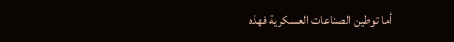أما توطين الصناعات العسكرية فهذه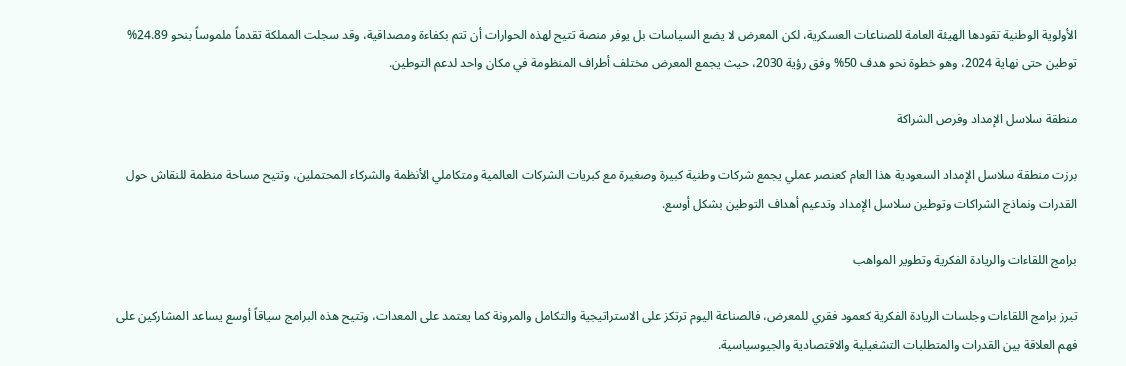الأولوية الوطنية تقودها الهيئة العامة للصناعات العسكرية، لكن المعرض لا يضع السياسات بل يوفر منصة تتيح لهذه الحوارات أن تتم بكفاءة ومصداقية، وقد سجلت المملكة تقدماً ملموساً بنحو 24.89% توطين حتى نهاية 2024، وهو خطوة نحو هدف 50% وفق رؤية 2030، حيث يجمع المعرض مختلف أطراف المنظومة في مكان واحد لدعم التوطين.

منطقة سلاسل الإمداد وفرص الشراكة

برزت منطقة سلاسل الإمداد السعودية هذا العام كعنصر عملي يجمع شركات وطنية كبيرة وصغيرة مع كبريات الشركات العالمية ومتكاملي الأنظمة والشركاء المحتملين، وتتيح مساحة منظمة للنقاش حول القدرات ونماذج الشراكات وتوطين سلاسل الإمداد وتدعيم أهداف التوطين بشكل أوسع.

برامج اللقاءات والريادة الفكرية وتطوير المواهب

تبرز برامج اللقاءات وجلسات الريادة الفكرية كعمود فقري للمعرض، فالصناعة اليوم ترتكز على الاستراتيجية والتكامل والمرونة كما يعتمد على المعدات، وتتيح هذه البرامج سياقاً أوسع يساعد المشاركين على فهم العلاقة بين القدرات والمتطلبات التشغيلية والاقتصادية والجيوسياسية.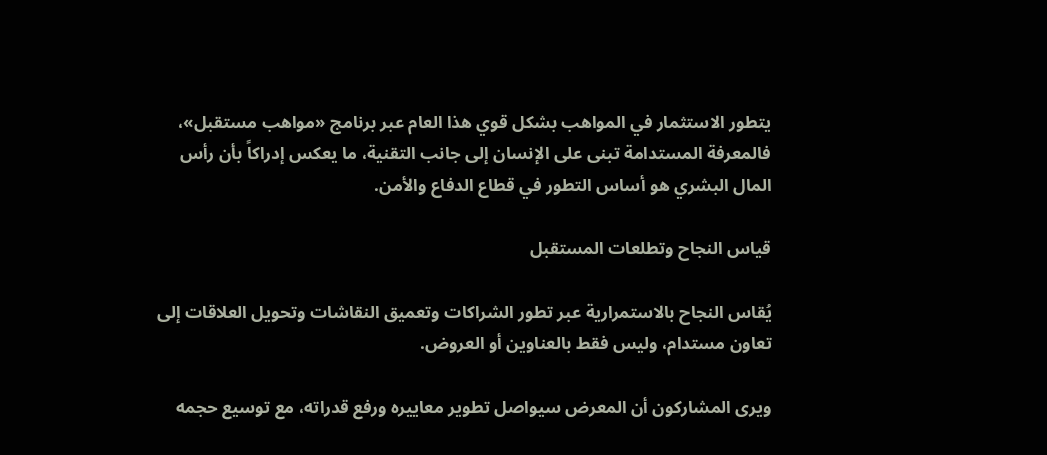يتطور الاستثمار في المواهب بشكل قوي هذا العام عبر برنامج «مواهب مستقبل»، فالمعرفة المستدامة تبنى على الإنسان إلى جانب التقنية، ما يعكس إدراكاً بأن رأس المال البشري هو أساس التطور في قطاع الدفاع والأمن.

قياس النجاح وتطلعات المستقبل

يُقاس النجاح بالاستمرارية عبر تطور الشراكات وتعميق النقاشات وتحويل العلاقات إلى تعاون مستدام، وليس فقط بالعناوين أو العروض.

ويرى المشاركون أن المعرض سيواصل تطوير معاييره ورفع قدراته، مع توسيع حجمه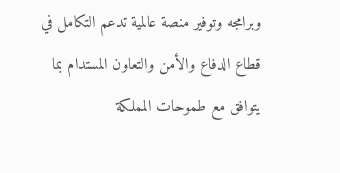وبرامجه وتوفير منصة عالمية تدعم التكامل في قطاع الدفاع والأمن والتعاون المستدام بما يتوافق مع طموحات المملكة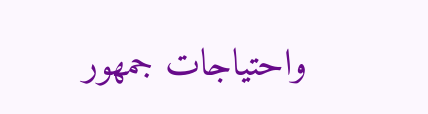واحتياجات جمهور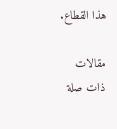هذا القطاع.

مقالات ذات صلة